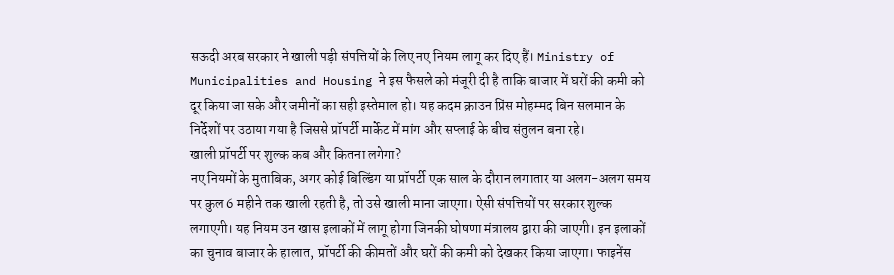सऊदी अरब सरकार ने खाली पड़ी संपत्तियों के लिए नए नियम लागू कर दिए हैं। Ministry of Municipalities and Housing ने इस फैसले को मंजूरी दी है ताकि बाजार में घरों की कमी को दूर किया जा सके और जमीनों का सही इस्तेमाल हो। यह कदम क्राउन प्रिंस मोहम्मद बिन सलमान के निर्देशों पर उठाया गया है जिससे प्रॉपर्टी मार्केट में मांग और सप्लाई के बीच संतुलन बना रहे।
खाली प्रॉपर्टी पर शुल्क कब और कितना लगेगा?
नए नियमों के मुताबिक, अगर कोई बिल्डिंग या प्रॉपर्टी एक साल के दौरान लगातार या अलग-अलग समय पर कुल 6 महीने तक खाली रहती है, तो उसे खाली माना जाएगा। ऐसी संपत्तियों पर सरकार शुल्क लगाएगी। यह नियम उन खास इलाकों में लागू होगा जिनकी घोषणा मंत्रालय द्वारा की जाएगी। इन इलाकों का चुनाव बाजार के हालात, प्रॉपर्टी की कीमतों और घरों की कमी को देखकर किया जाएगा। फाइनेंस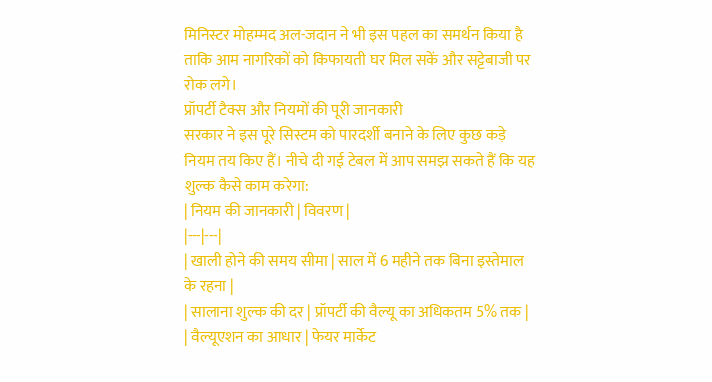मिनिस्टर मोहम्मद अल-जदान ने भी इस पहल का समर्थन किया है ताकि आम नागरिकों को किफायती घर मिल सकें और सट्टेबाजी पर रोक लगे।
प्रॉपर्टी टैक्स और नियमों की पूरी जानकारी
सरकार ने इस पूरे सिस्टम को पारदर्शी बनाने के लिए कुछ कड़े नियम तय किए हैं। नीचे दी गई टेबल में आप समझ सकते हैं कि यह शुल्क कैसे काम करेगा:
| नियम की जानकारी | विवरण |
|---|---|
| खाली होने की समय सीमा | साल में 6 महीने तक बिना इस्तेमाल के रहना |
| सालाना शुल्क की दर | प्रॉपर्टी की वैल्यू का अधिकतम 5% तक |
| वैल्यूएशन का आधार | फेयर मार्केट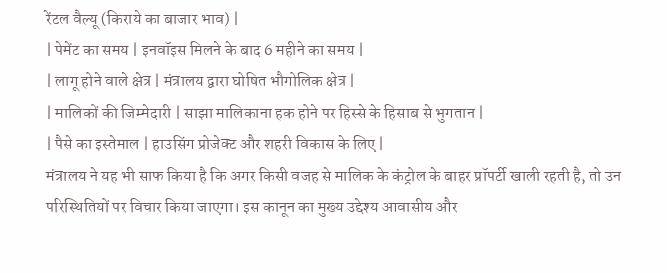रेंटल वैल्यू (किराये का बाजार भाव) |
| पेमेंट का समय | इनवॉइस मिलने के बाद 6 महीने का समय |
| लागू होने वाले क्षेत्र | मंत्रालय द्वारा घोषित भौगोलिक क्षेत्र |
| मालिकों की जिम्मेदारी | साझा मालिकाना हक होने पर हिस्से के हिसाब से भुगतान |
| पैसे का इस्तेमाल | हाउसिंग प्रोजेक्ट और शहरी विकास के लिए |
मंत्रालय ने यह भी साफ किया है कि अगर किसी वजह से मालिक के कंट्रोल के बाहर प्रॉपर्टी खाली रहती है, तो उन परिस्थितियों पर विचार किया जाएगा। इस कानून का मुख्य उद्देश्य आवासीय और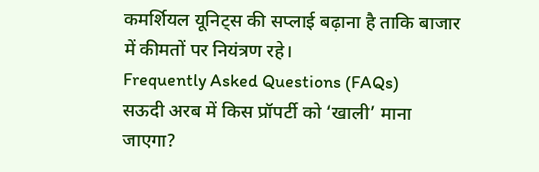कमर्शियल यूनिट्स की सप्लाई बढ़ाना है ताकि बाजार में कीमतों पर नियंत्रण रहे।
Frequently Asked Questions (FAQs)
सऊदी अरब में किस प्रॉपर्टी को ‘खाली’ माना जाएगा?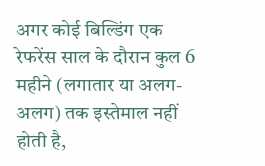अगर कोई बिल्डिंग एक रेफरेंस साल के दौरान कुल 6 महीने (लगातार या अलग-अलग) तक इस्तेमाल नहीं होती है,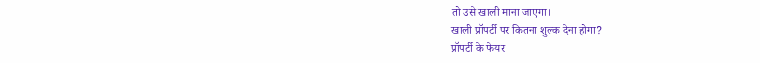तो उसे खाली माना जाएगा।
खाली प्रॉपर्टी पर कितना शुल्क देना होगा?
प्रॉपर्टी के फेयर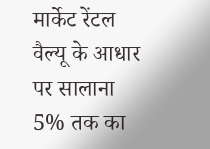मार्केट रेंटल वैल्यू के आधार पर सालाना 5% तक का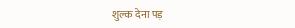शुल्क देना पड़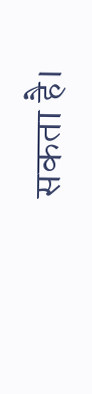सकता है।